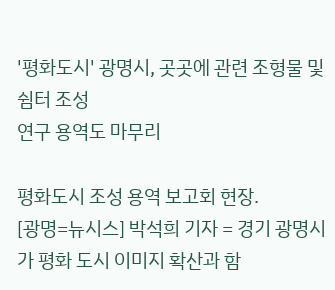'평화도시' 광명시, 곳곳에 관련 조형물 및 쉼터 조성
연구 용역도 마무리

평화도시 조성 용역 보고회 현장.
[광명=뉴시스] 박석희 기자 = 경기 광명시가 평화 도시 이미지 확산과 함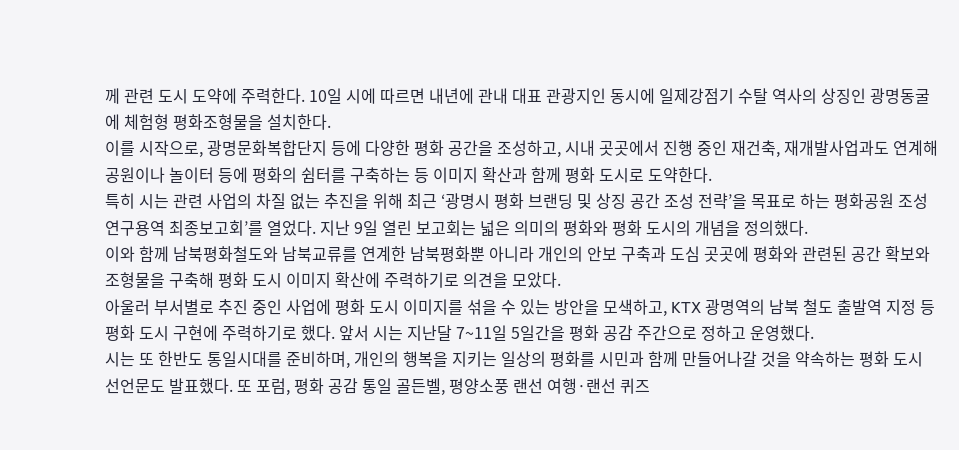께 관련 도시 도약에 주력한다. 10일 시에 따르면 내년에 관내 대표 관광지인 동시에 일제강점기 수탈 역사의 상징인 광명동굴에 체험형 평화조형물을 설치한다.
이를 시작으로, 광명문화복합단지 등에 다양한 평화 공간을 조성하고, 시내 곳곳에서 진행 중인 재건축, 재개발사업과도 연계해 공원이나 놀이터 등에 평화의 쉼터를 구축하는 등 이미지 확산과 함께 평화 도시로 도약한다.
특히 시는 관련 사업의 차질 없는 추진을 위해 최근 ‘광명시 평화 브랜딩 및 상징 공간 조성 전략’을 목표로 하는 평화공원 조성 연구용역 최종보고회’를 열었다. 지난 9일 열린 보고회는 넓은 의미의 평화와 평화 도시의 개념을 정의했다.
이와 함께 남북평화철도와 남북교류를 연계한 남북평화뿐 아니라 개인의 안보 구축과 도심 곳곳에 평화와 관련된 공간 확보와 조형물을 구축해 평화 도시 이미지 확산에 주력하기로 의견을 모았다.
아울러 부서별로 추진 중인 사업에 평화 도시 이미지를 섞을 수 있는 방안을 모색하고, KTX 광명역의 남북 철도 출발역 지정 등 평화 도시 구현에 주력하기로 했다. 앞서 시는 지난달 7~11일 5일간을 평화 공감 주간으로 정하고 운영했다.
시는 또 한반도 통일시대를 준비하며, 개인의 행복을 지키는 일상의 평화를 시민과 함께 만들어나갈 것을 약속하는 평화 도시 선언문도 발표했다. 또 포럼, 평화 공감 통일 골든벨, 평양소풍 랜선 여행·랜선 퀴즈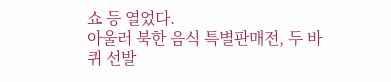쇼 등 열었다.
아울러 북한 음식 특별판매전, 두 바퀴 선발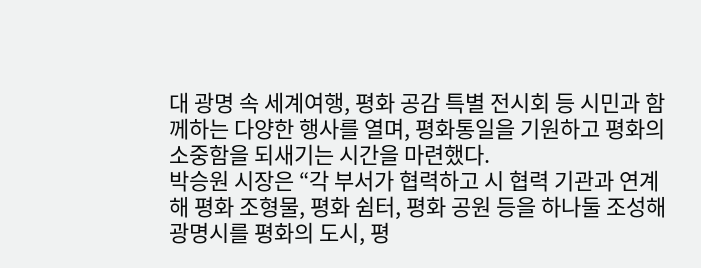대 광명 속 세계여행, 평화 공감 특별 전시회 등 시민과 함께하는 다양한 행사를 열며, 평화통일을 기원하고 평화의 소중함을 되새기는 시간을 마련했다.
박승원 시장은 “각 부서가 협력하고 시 협력 기관과 연계해 평화 조형물, 평화 쉼터, 평화 공원 등을 하나둘 조성해 광명시를 평화의 도시, 평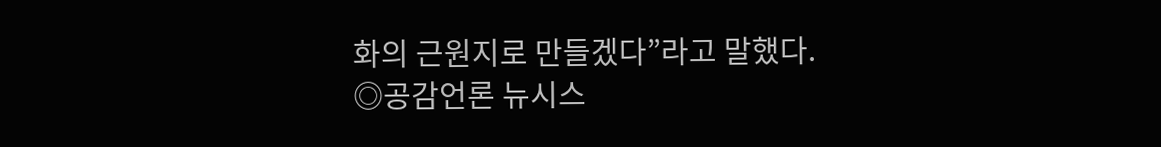화의 근원지로 만들겠다”라고 말했다.
◎공감언론 뉴시스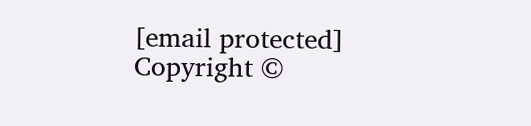[email protected]
Copyright ©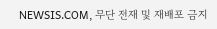NEWSIS.COM, 무단 전재 및 재배포 금지